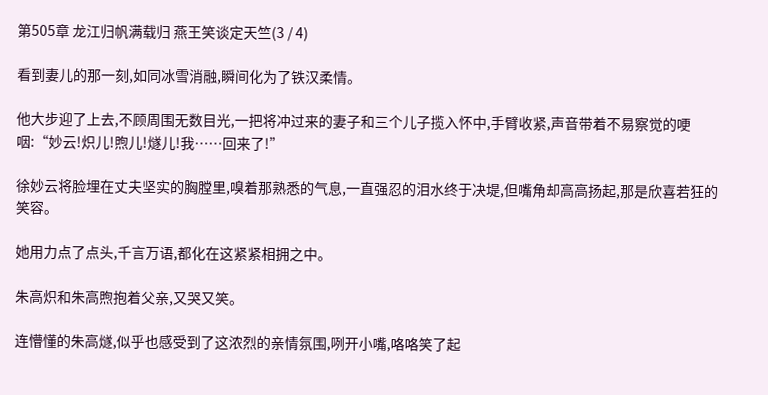第505章 龙江归帆满载归 燕王笑谈定天竺(3 / 4)

看到妻儿的那一刻,如同冰雪消融,瞬间化为了铁汉柔情。

他大步迎了上去,不顾周围无数目光,一把将冲过来的妻子和三个儿子揽入怀中,手臂收紧,声音带着不易察觉的哽咽:“妙云!炽儿!煦儿!燧儿!我……回来了!”

徐妙云将脸埋在丈夫坚实的胸膛里,嗅着那熟悉的气息,一直强忍的泪水终于决堤,但嘴角却高高扬起,那是欣喜若狂的笑容。

她用力点了点头,千言万语,都化在这紧紧相拥之中。

朱高炽和朱高煦抱着父亲,又哭又笑。

连懵懂的朱高燧,似乎也感受到了这浓烈的亲情氛围,咧开小嘴,咯咯笑了起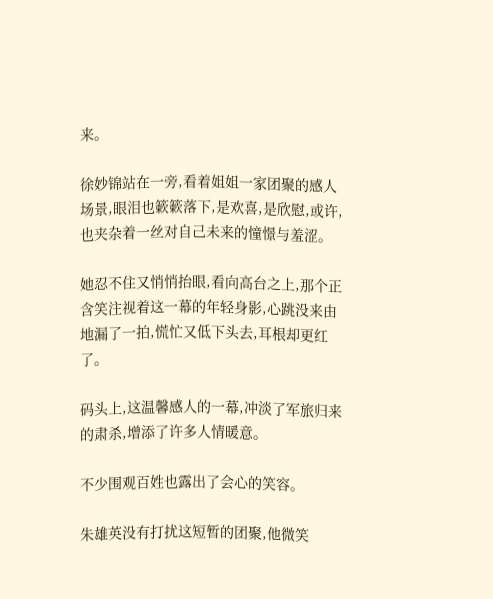来。

徐妙锦站在一旁,看着姐姐一家团聚的感人场景,眼泪也簌簌落下,是欢喜,是欣慰,或许,也夹杂着一丝对自己未来的憧憬与羞涩。

她忍不住又悄悄抬眼,看向高台之上,那个正含笑注视着这一幕的年轻身影,心跳没来由地漏了一拍,慌忙又低下头去,耳根却更红了。

码头上,这温馨感人的一幕,冲淡了军旅归来的肃杀,增添了许多人情暖意。

不少围观百姓也露出了会心的笑容。

朱雄英没有打扰这短暂的团聚,他微笑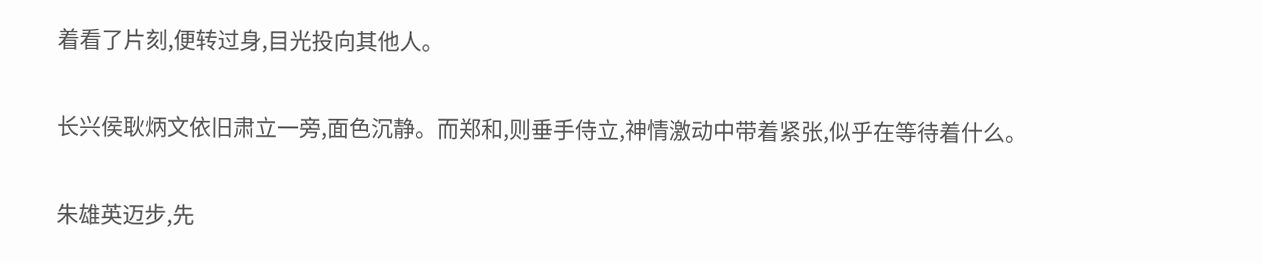着看了片刻,便转过身,目光投向其他人。

长兴侯耿炳文依旧肃立一旁,面色沉静。而郑和,则垂手侍立,神情激动中带着紧张,似乎在等待着什么。

朱雄英迈步,先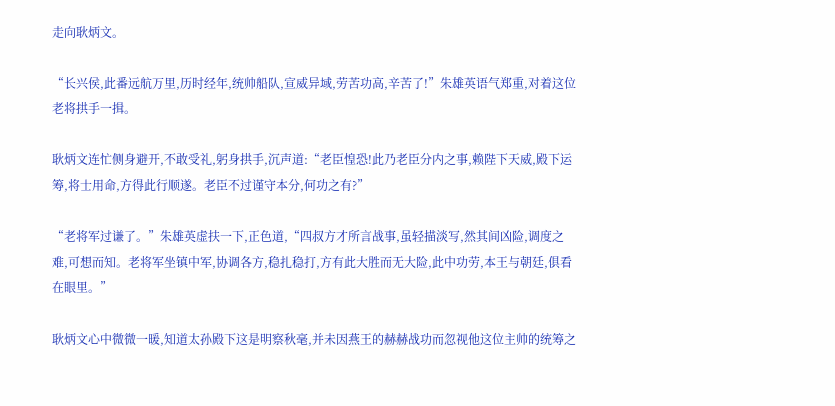走向耿炳文。

“长兴侯,此番远航万里,历时经年,统帅船队,宣威异域,劳苦功高,辛苦了!”朱雄英语气郑重,对着这位老将拱手一揖。

耿炳文连忙侧身避开,不敢受礼,躬身拱手,沉声道:“老臣惶恐!此乃老臣分内之事,赖陛下天威,殿下运筹,将士用命,方得此行顺遂。老臣不过谨守本分,何功之有?”

“老将军过谦了。”朱雄英虚扶一下,正色道,“四叔方才所言战事,虽轻描淡写,然其间凶险,调度之难,可想而知。老将军坐镇中军,协调各方,稳扎稳打,方有此大胜而无大险,此中功劳,本王与朝廷,俱看在眼里。”

耿炳文心中微微一暖,知道太孙殿下这是明察秋毫,并未因燕王的赫赫战功而忽视他这位主帅的统筹之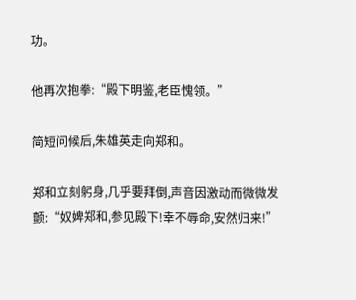功。

他再次抱拳:“殿下明鉴,老臣愧领。”

简短问候后,朱雄英走向郑和。

郑和立刻躬身,几乎要拜倒,声音因激动而微微发颤:“奴婢郑和,参见殿下!幸不辱命,安然归来!”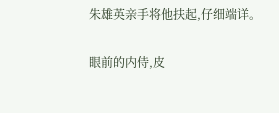朱雄英亲手将他扶起,仔细端详。

眼前的内侍,皮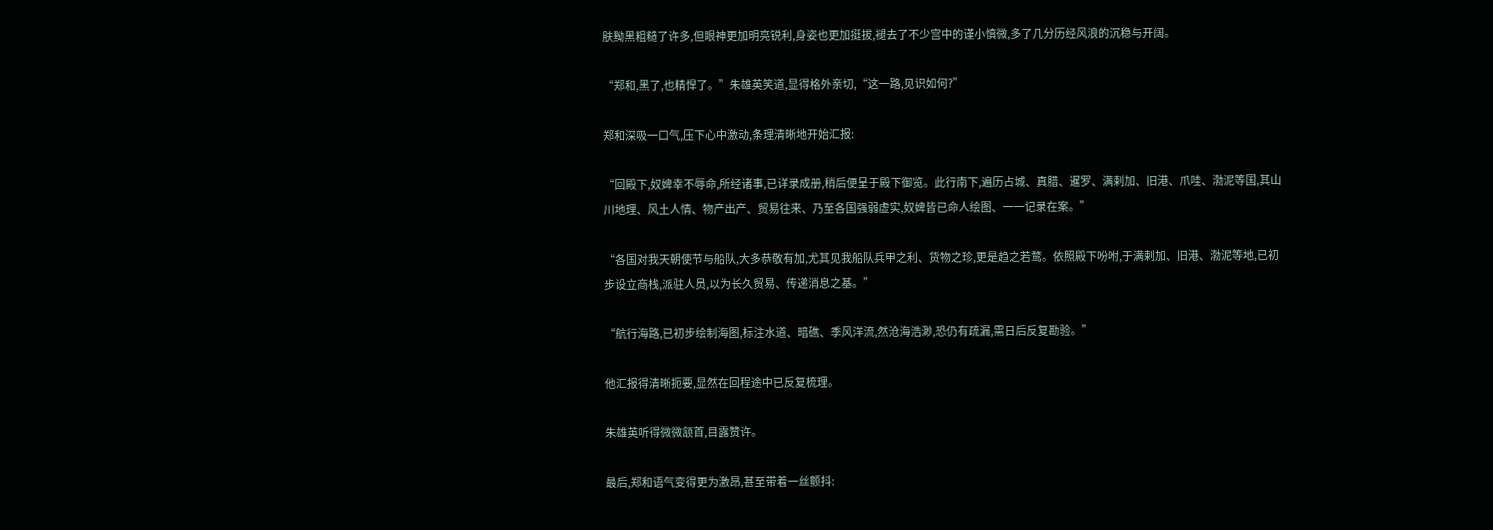肤黝黑粗糙了许多,但眼神更加明亮锐利,身姿也更加挺拔,褪去了不少宫中的谨小慎微,多了几分历经风浪的沉稳与开阔。

“郑和,黑了,也精悍了。”朱雄英笑道,显得格外亲切,“这一路,见识如何?”

郑和深吸一口气,压下心中激动,条理清晰地开始汇报:

“回殿下,奴婢幸不辱命,所经诸事,已详录成册,稍后便呈于殿下御览。此行南下,遍历占城、真腊、暹罗、满剌加、旧港、爪哇、渤泥等国,其山川地理、风土人情、物产出产、贸易往来、乃至各国强弱虚实,奴婢皆已命人绘图、一一记录在案。”

“各国对我天朝使节与船队,大多恭敬有加,尤其见我船队兵甲之利、货物之珍,更是趋之若鹜。依照殿下吩咐,于满剌加、旧港、渤泥等地,已初步设立商栈,派驻人员,以为长久贸易、传递消息之基。”

“航行海路,已初步绘制海图,标注水道、暗礁、季风洋流,然沧海浩渺,恐仍有疏漏,需日后反复勘验。”

他汇报得清晰扼要,显然在回程途中已反复梳理。

朱雄英听得微微颔首,目露赞许。

最后,郑和语气变得更为激昂,甚至带着一丝颤抖: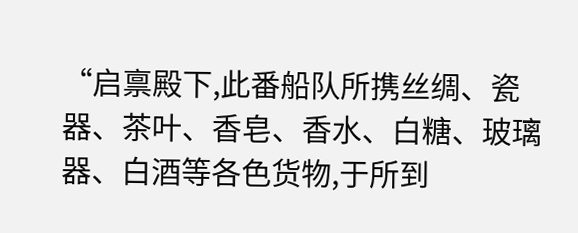“启禀殿下,此番船队所携丝绸、瓷器、茶叶、香皂、香水、白糖、玻璃器、白酒等各色货物,于所到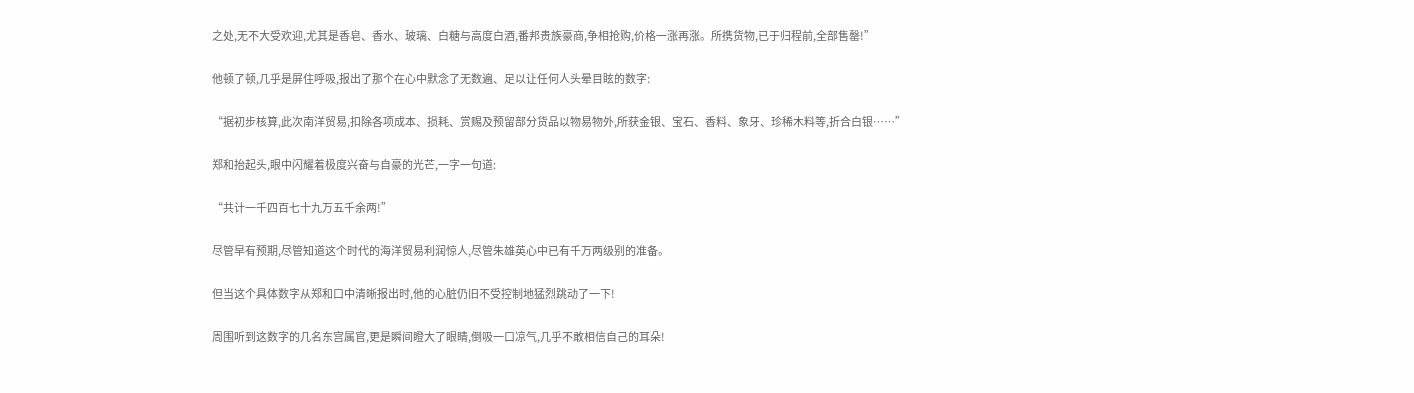之处,无不大受欢迎,尤其是香皂、香水、玻璃、白糖与高度白酒,番邦贵族豪商,争相抢购,价格一涨再涨。所携货物,已于归程前,全部售罄!”

他顿了顿,几乎是屏住呼吸,报出了那个在心中默念了无数遍、足以让任何人头晕目眩的数字:

“据初步核算,此次南洋贸易,扣除各项成本、损耗、赏赐及预留部分货品以物易物外,所获金银、宝石、香料、象牙、珍稀木料等,折合白银……”

郑和抬起头,眼中闪耀着极度兴奋与自豪的光芒,一字一句道:

“共计一千四百七十九万五千余两!”

尽管早有预期,尽管知道这个时代的海洋贸易利润惊人,尽管朱雄英心中已有千万两级别的准备。

但当这个具体数字从郑和口中清晰报出时,他的心脏仍旧不受控制地猛烈跳动了一下!

周围听到这数字的几名东宫属官,更是瞬间瞪大了眼睛,倒吸一口凉气,几乎不敢相信自己的耳朵!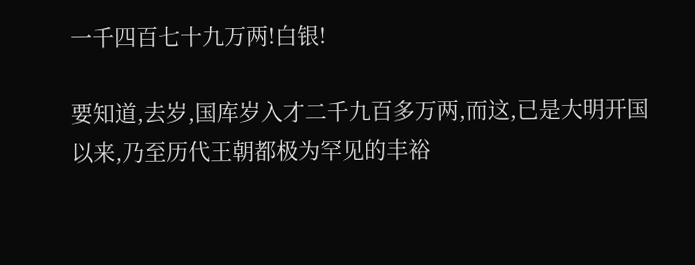一千四百七十九万两!白银!

要知道,去岁,国库岁入才二千九百多万两,而这,已是大明开国以来,乃至历代王朝都极为罕见的丰裕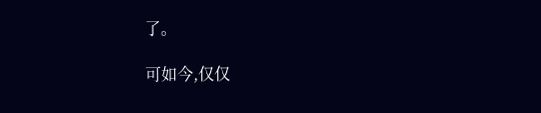了。

可如今,仅仅